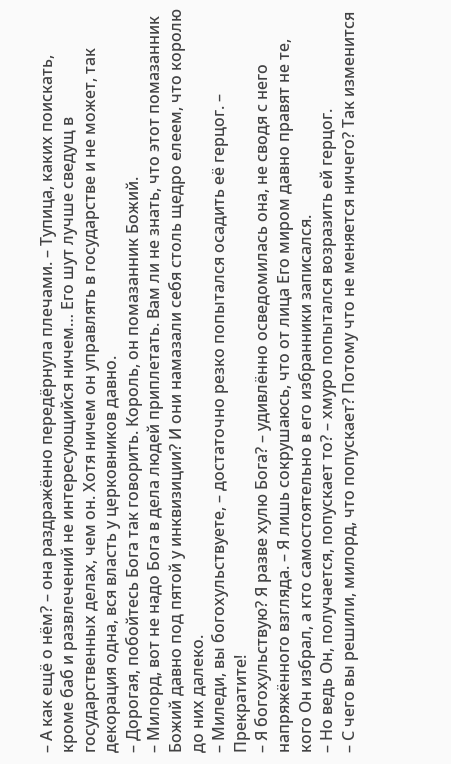– А как ещё о нём? – она раздражённо передёрнула плечами. – Тупица, каких поискать, кроме баб и развлечений не интересующийся ничем… Его шут лучше сведущ в государственных делах, чем он. Хотя ничем он управлять в государстве и не может, так декорация одна, вся власть у церковников давно.
– Дорогая, побойтесь Бога так говорить. Король, он помазанник Божий.
– Милорд, вот не надо Бога в дела людей приплетать. Вам ли не знать, что этот помазанник Божий давно под пятой у инквизиции? И они намазали себя столь щедро елеем, что королю до них далеко.
– Миледи, вы богохульствуете, – достаточно резко попытался осадить её герцог. – Прекратите!
– Я богохульствую? Я разве хулю Бога? – удивлённо осведомилась она, не сводя с него напряжённого взгляда. – Я лишь сокрушаюсь, что от лица Его миром давно правят не те, кого Он избрал, а кто самостоятельно в его избранники записался.
– Но ведь Он, получается, попускает то? – хмуро попытался возразить ей герцог.
– С чего вы решили, милорд, что попускает? Потому что не меняется ничего? Так изменится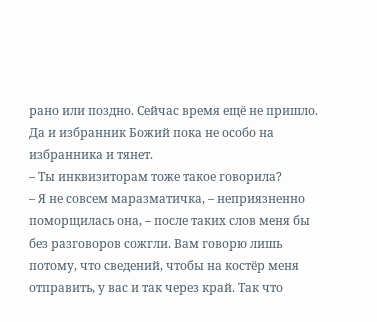рано или поздно. Сейчас время ещё не пришло. Да и избранник Божий пока не особо на избранника и тянет.
– Ты инквизиторам тоже такое говорила?
– Я не совсем маразматичка, – неприязненно поморщилась она, – после таких слов меня бы без разговоров сожгли. Вам говорю лишь потому, что сведений, чтобы на костёр меня отправить, у вас и так через край. Так что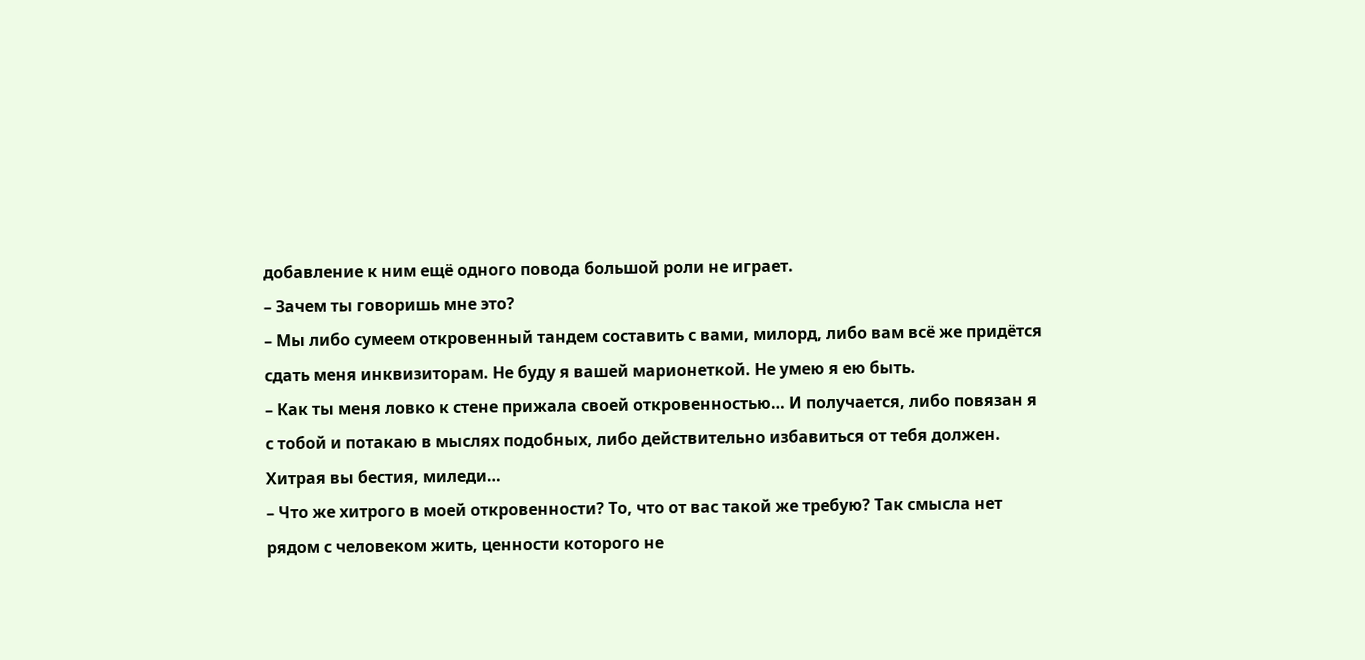добавление к ним ещё одного повода большой роли не играет.
– Зачем ты говоришь мне это?
– Мы либо сумеем откровенный тандем составить с вами, милорд, либо вам всё же придётся сдать меня инквизиторам. Не буду я вашей марионеткой. Не умею я ею быть.
– Как ты меня ловко к стене прижала своей откровенностью… И получается, либо повязан я с тобой и потакаю в мыслях подобных, либо действительно избавиться от тебя должен. Хитрая вы бестия, миледи…
– Что же хитрого в моей откровенности? То, что от вас такой же требую? Так смысла нет рядом с человеком жить, ценности которого не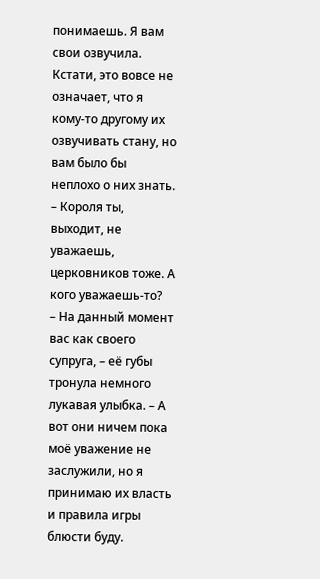понимаешь. Я вам свои озвучила. Кстати, это вовсе не означает, что я кому-то другому их озвучивать стану, но вам было бы неплохо о них знать.
– Короля ты, выходит, не уважаешь, церковников тоже. А кого уважаешь-то?
– На данный момент вас как своего супруга, – её губы тронула немного лукавая улыбка. – А вот они ничем пока моё уважение не заслужили, но я принимаю их власть и правила игры блюсти буду.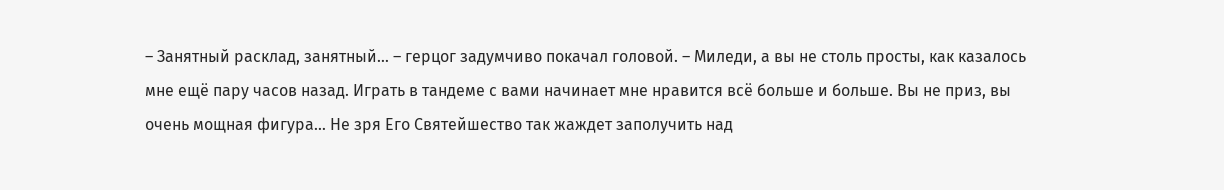– Занятный расклад, занятный… – герцог задумчиво покачал головой. – Миледи, а вы не столь просты, как казалось мне ещё пару часов назад. Играть в тандеме с вами начинает мне нравится всё больше и больше. Вы не приз, вы очень мощная фигура… Не зря Его Святейшество так жаждет заполучить над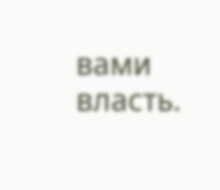вами власть.